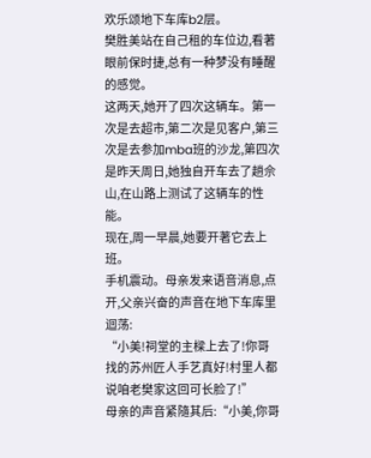欢乐颂地下车库b2层。
樊胜美站在自己租的车位边,看著眼前保时捷,总有一种梦没有睡醒的感觉。
这两天,她开了四次这辆车。第一次是去超市,第二次是见客户,第三次是去参加mba班的沙龙,第四次是昨天周日,她独自开车去了趟佘山,在山路上测试了这辆车的性能。
现在,周一早晨,她要开著它去上班。
手机震动。母亲发来语音消息,点开,父亲兴奋的声音在地下车库里迴荡:
“小美!祠堂的主樑上去了!你哥找的苏州匠人手艺真好!村里人都说咱老樊家这回可长脸了!”
母亲的声音紧隨其后:“小美,你哥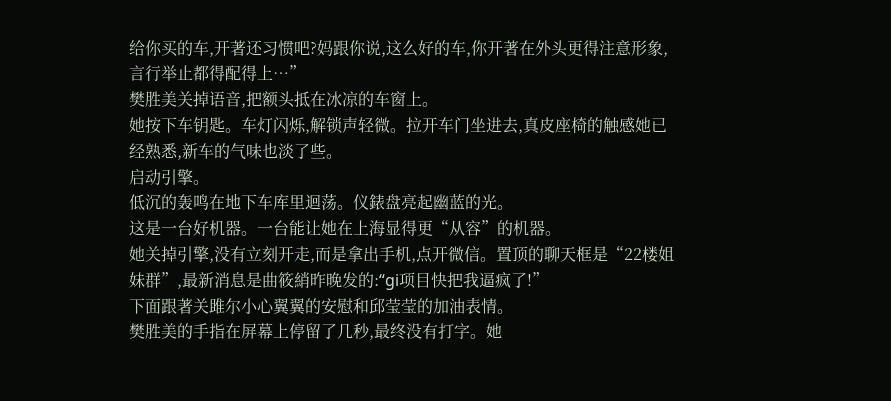给你买的车,开著还习惯吧?妈跟你说,这么好的车,你开著在外头更得注意形象,言行举止都得配得上…”
樊胜美关掉语音,把额头抵在冰凉的车窗上。
她按下车钥匙。车灯闪烁,解锁声轻微。拉开车门坐进去,真皮座椅的触感她已经熟悉,新车的气味也淡了些。
启动引擎。
低沉的轰鸣在地下车库里迴荡。仪錶盘亮起幽蓝的光。
这是一台好机器。一台能让她在上海显得更“从容”的机器。
她关掉引擎,没有立刻开走,而是拿出手机,点开微信。置顶的聊天框是“22楼姐妹群”,最新消息是曲筱綃昨晚发的:“gi项目快把我逼疯了!”
下面跟著关雎尔小心翼翼的安慰和邱莹莹的加油表情。
樊胜美的手指在屏幕上停留了几秒,最终没有打字。她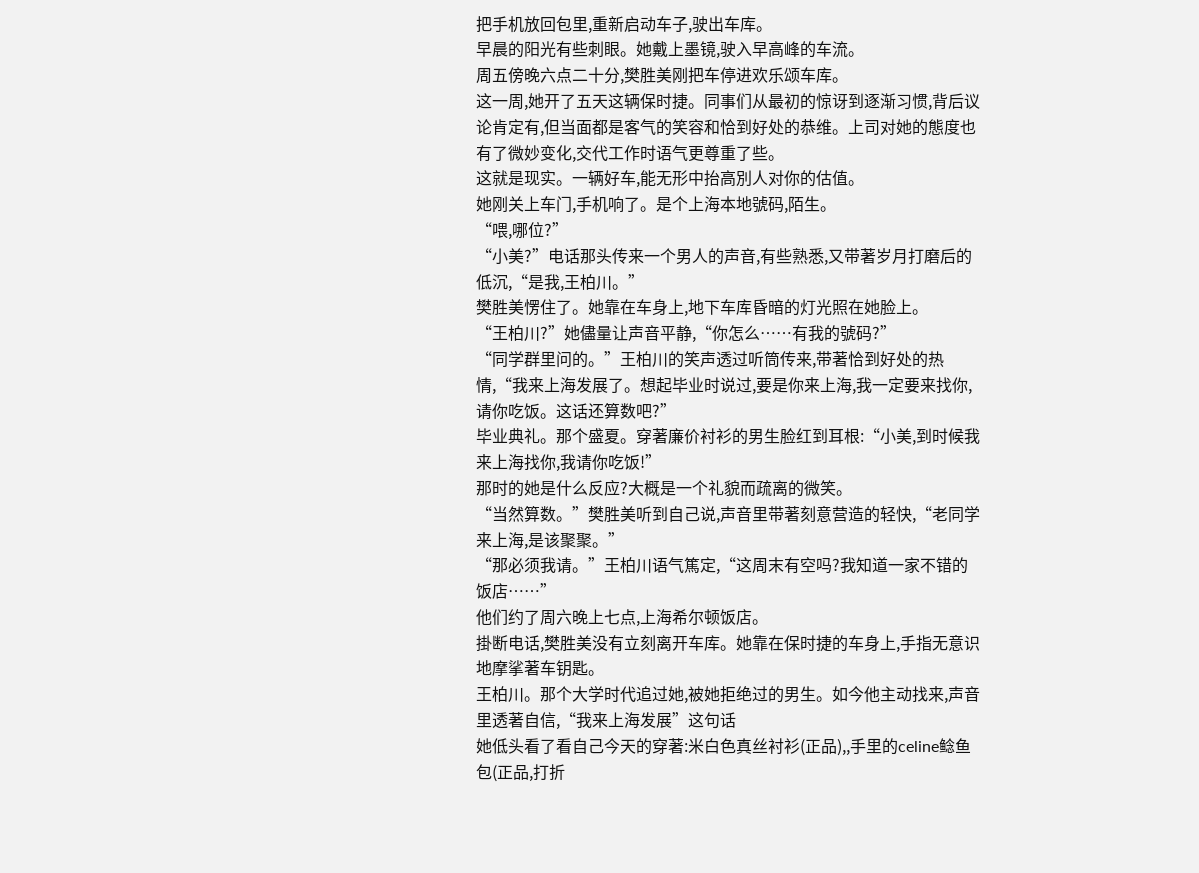把手机放回包里,重新启动车子,驶出车库。
早晨的阳光有些刺眼。她戴上墨镜,驶入早高峰的车流。
周五傍晚六点二十分,樊胜美刚把车停进欢乐颂车库。
这一周,她开了五天这辆保时捷。同事们从最初的惊讶到逐渐习惯,背后议论肯定有,但当面都是客气的笑容和恰到好处的恭维。上司对她的態度也有了微妙变化,交代工作时语气更尊重了些。
这就是现实。一辆好车,能无形中抬高別人对你的估值。
她刚关上车门,手机响了。是个上海本地號码,陌生。
“喂,哪位?”
“小美?”电话那头传来一个男人的声音,有些熟悉,又带著岁月打磨后的低沉,“是我,王柏川。”
樊胜美愣住了。她靠在车身上,地下车库昏暗的灯光照在她脸上。
“王柏川?”她儘量让声音平静,“你怎么……有我的號码?”
“同学群里问的。”王柏川的笑声透过听筒传来,带著恰到好处的热情,“我来上海发展了。想起毕业时说过,要是你来上海,我一定要来找你,请你吃饭。这话还算数吧?”
毕业典礼。那个盛夏。穿著廉价衬衫的男生脸红到耳根:“小美,到时候我来上海找你,我请你吃饭!”
那时的她是什么反应?大概是一个礼貌而疏离的微笑。
“当然算数。”樊胜美听到自己说,声音里带著刻意营造的轻快,“老同学来上海,是该聚聚。”
“那必须我请。”王柏川语气篤定,“这周末有空吗?我知道一家不错的饭店……”
他们约了周六晚上七点,上海希尔顿饭店。
掛断电话,樊胜美没有立刻离开车库。她靠在保时捷的车身上,手指无意识地摩挲著车钥匙。
王柏川。那个大学时代追过她,被她拒绝过的男生。如今他主动找来,声音里透著自信,“我来上海发展”这句话
她低头看了看自己今天的穿著:米白色真丝衬衫(正品),,手里的celine鲶鱼包(正品,打折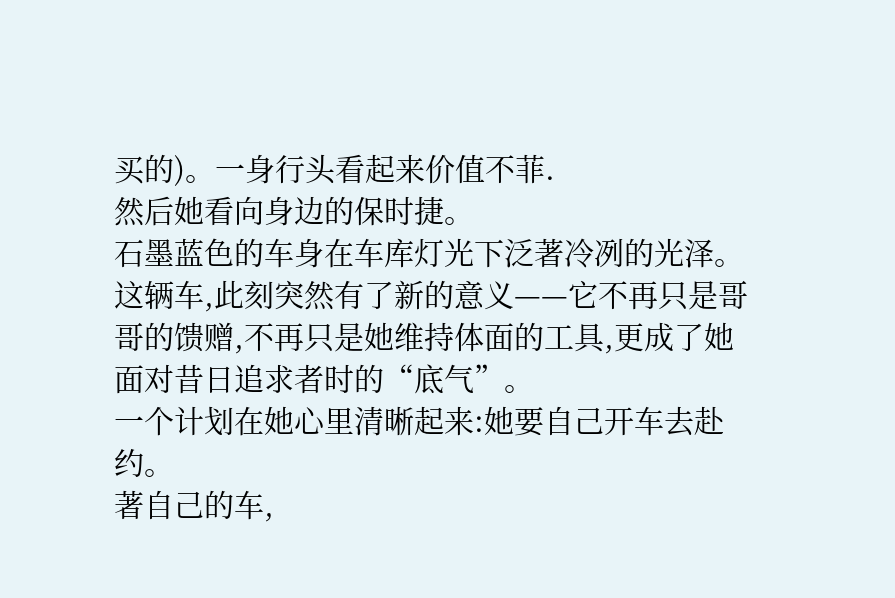买的)。一身行头看起来价值不菲.
然后她看向身边的保时捷。
石墨蓝色的车身在车库灯光下泛著冷冽的光泽。这辆车,此刻突然有了新的意义——它不再只是哥哥的馈赠,不再只是她维持体面的工具,更成了她面对昔日追求者时的“底气”。
一个计划在她心里清晰起来:她要自己开车去赴约。
著自己的车,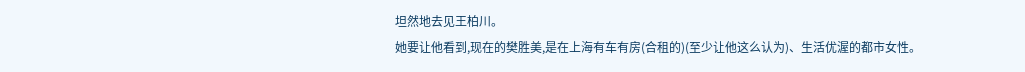坦然地去见王柏川。
她要让他看到,现在的樊胜美,是在上海有车有房(合租的)(至少让他这么认为)、生活优渥的都市女性。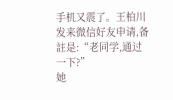手机又震了。王柏川发来微信好友申请,备註是:“老同学,通过一下?”
她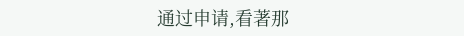通过申请,看著那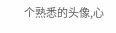个熟悉的头像,心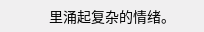里涌起复杂的情绪。